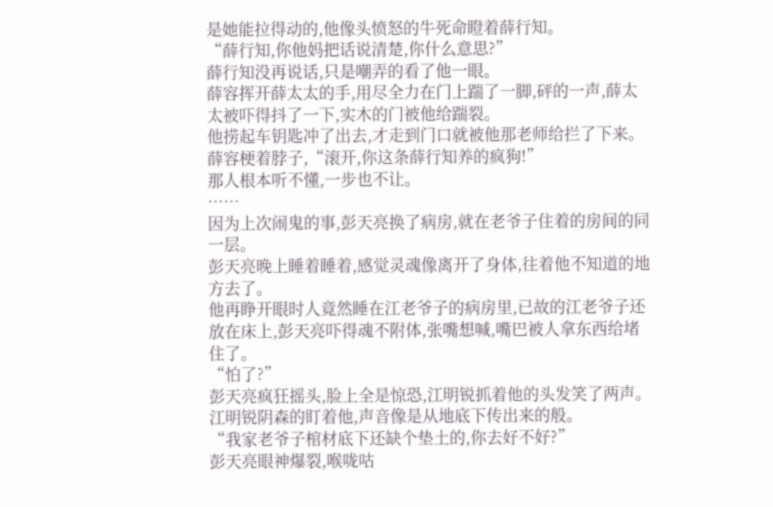是她能拉得动的,他像头愤怒的牛死命瞪着薛行知。
“薛行知,你他妈把话说清楚,你什么意思?”
薛行知没再说话,只是嘲弄的看了他一眼。
薛容挥开薛太太的手,用尽全力在门上踹了一脚,砰的一声,薛太太被吓得抖了一下,实木的门被他给踹裂。
他捞起车钥匙冲了出去,才走到门口就被他那老师给拦了下来。
薛容梗着脖子,“滚开,你这条薛行知养的疯狗!”
那人根本听不懂,一步也不让。
……
因为上次闹鬼的事,彭天亮换了病房,就在老爷子住着的房间的同一层。
彭天亮晚上睡着睡着,感觉灵魂像离开了身体,往着他不知道的地方去了。
他再睁开眼时人竟然睡在江老爷子的病房里,已故的江老爷子还放在床上,彭天亮吓得魂不附体,张嘴想喊,嘴巴被人拿东西给堵住了。
“怕了?”
彭天亮疯狂摇头,脸上全是惊恐,江明锐抓着他的头发笑了两声。
江明锐阴森的盯着他,声音像是从地底下传出来的般。
“我家老爷子棺材底下还缺个垫土的,你去好不好?”
彭天亮眼神爆裂,喉咙咕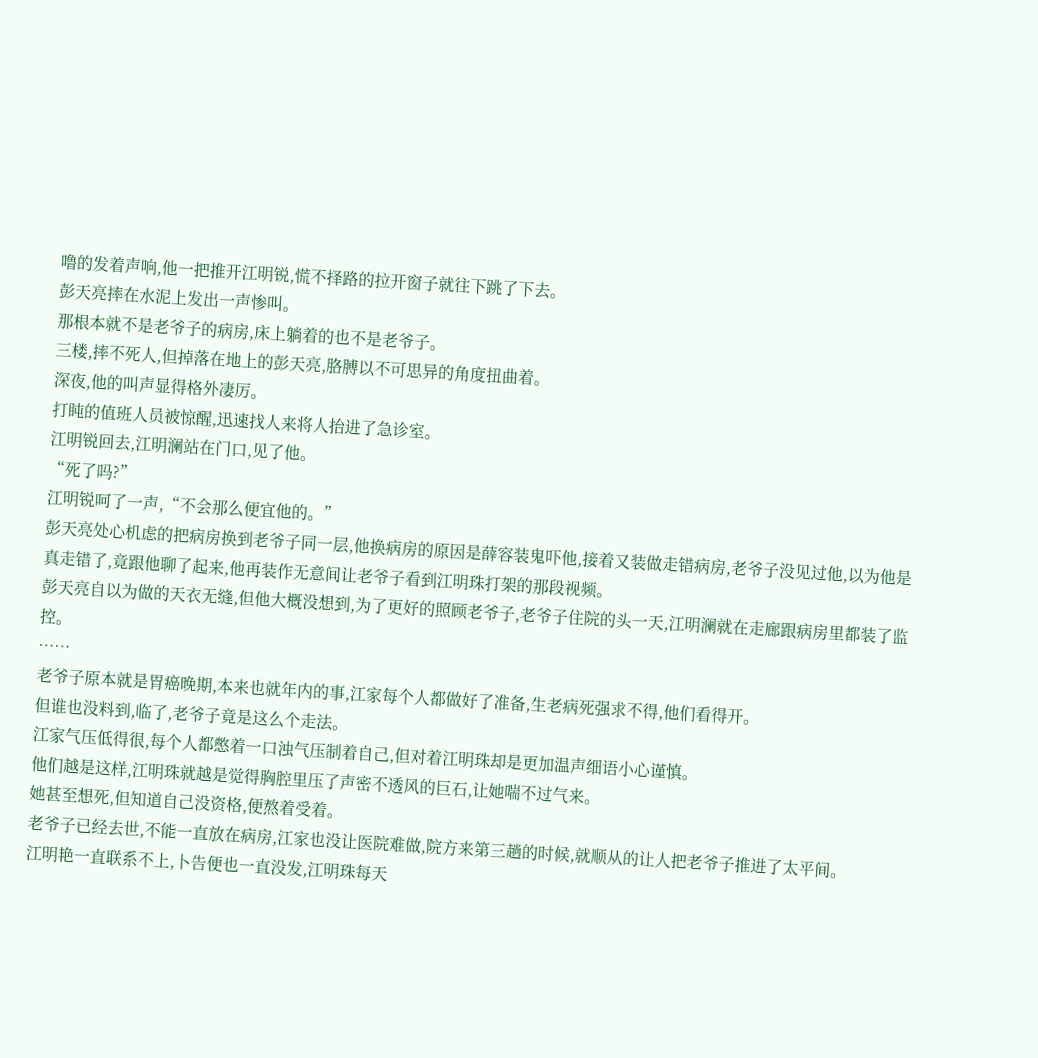噜的发着声响,他一把推开江明锐,慌不择路的拉开窗子就往下跳了下去。
彭天亮摔在水泥上发出一声惨叫。
那根本就不是老爷子的病房,床上躺着的也不是老爷子。
三楼,摔不死人,但掉落在地上的彭天亮,胳膊以不可思异的角度扭曲着。
深夜,他的叫声显得格外凄厉。
打盹的值班人员被惊醒,迅速找人来将人抬进了急诊室。
江明锐回去,江明澜站在门口,见了他。
“死了吗?”
江明锐呵了一声,“不会那么便宜他的。”
彭天亮处心机虑的把病房换到老爷子同一层,他换病房的原因是薛容装鬼吓他,接着又装做走错病房,老爷子没见过他,以为他是真走错了,竟跟他聊了起来,他再装作无意间让老爷子看到江明珠打架的那段视频。
彭天亮自以为做的天衣无缝,但他大概没想到,为了更好的照顾老爷子,老爷子住院的头一天,江明澜就在走廊跟病房里都装了监控。
……
老爷子原本就是胃癌晚期,本来也就年内的事,江家每个人都做好了准备,生老病死强求不得,他们看得开。
但谁也没料到,临了,老爷子竟是这么个走法。
江家气压低得很,每个人都憋着一口浊气压制着自己,但对着江明珠却是更加温声细语小心谨慎。
他们越是这样,江明珠就越是觉得胸腔里压了声密不透风的巨石,让她喘不过气来。
她甚至想死,但知道自己没资格,便熬着受着。
老爷子已经去世,不能一直放在病房,江家也没让医院难做,院方来第三趟的时候,就顺从的让人把老爷子推进了太平间。
江明艳一直联系不上,卜告便也一直没发,江明珠每天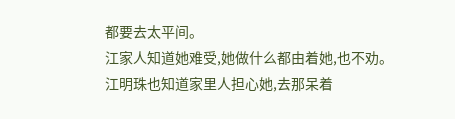都要去太平间。
江家人知道她难受,她做什么都由着她,也不劝。
江明珠也知道家里人担心她,去那呆着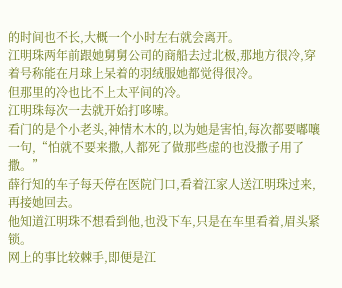的时间也不长,大概一个小时左右就会离开。
江明珠两年前跟她舅舅公司的商船去过北极,那地方很冷,穿着号称能在月球上呆着的羽绒服她都觉得很冷。
但那里的冷也比不上太平间的冷。
江明珠每次一去就开始打哆嗦。
看门的是个小老头,神情木木的,以为她是害怕,每次都要嘟嚷一句,“怕就不要来撒,人都死了做那些虚的也没撒子用了撒。”
薛行知的车子每天停在医院门口,看着江家人送江明珠过来,再接她回去。
他知道江明珠不想看到他,也没下车,只是在车里看着,眉头紧锁。
网上的事比较棘手,即便是江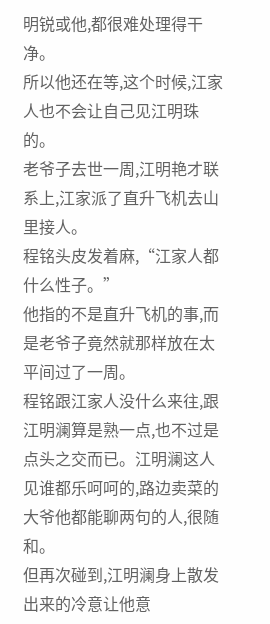明锐或他,都很难处理得干净。
所以他还在等,这个时候,江家人也不会让自己见江明珠的。
老爷子去世一周,江明艳才联系上,江家派了直升飞机去山里接人。
程铭头皮发着麻,“江家人都什么性子。”
他指的不是直升飞机的事,而是老爷子竟然就那样放在太平间过了一周。
程铭跟江家人没什么来往,跟江明澜算是熟一点,也不过是点头之交而已。江明澜这人见谁都乐呵呵的,路边卖菜的大爷他都能聊两句的人,很随和。
但再次碰到,江明澜身上散发出来的冷意让他意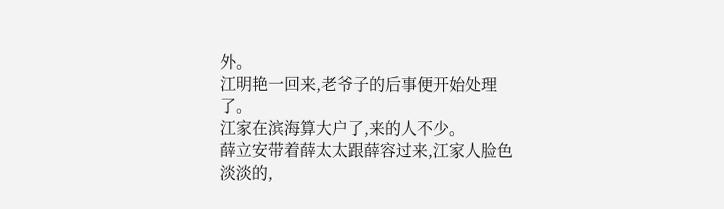外。
江明艳一回来,老爷子的后事便开始处理了。
江家在滨海算大户了,来的人不少。
薛立安带着薛太太跟薛容过来,江家人脸色淡淡的,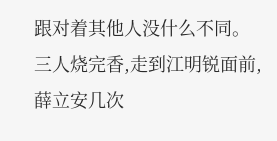跟对着其他人没什么不同。
三人烧完香,走到江明锐面前,薛立安几次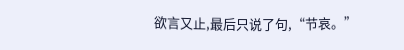欲言又止,最后只说了句,“节哀。”